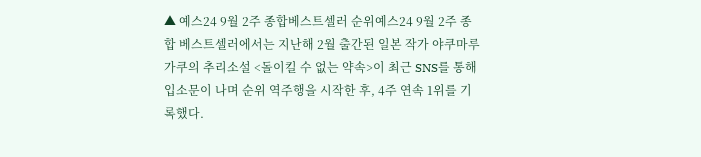▲ 예스24 9월 2주 종합베스트셀러 순위예스24 9월 2주 종합 베스트셀러에서는 지난해 2월 출간된 일본 작가 야쿠마루 가쿠의 추리소설 <돌이킬 수 없는 약속>이 최근 SNS를 통해 입소문이 나며 순위 역주행을 시작한 후, 4주 연속 1위를 기록했다.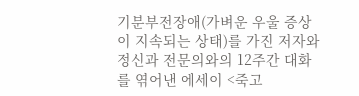기분부전장애(가벼운 우울 증상이 지속되는 상태)를 가진 저자와 정신과 전문의와의 12주간 대화를 엮어낸 에세이 <죽고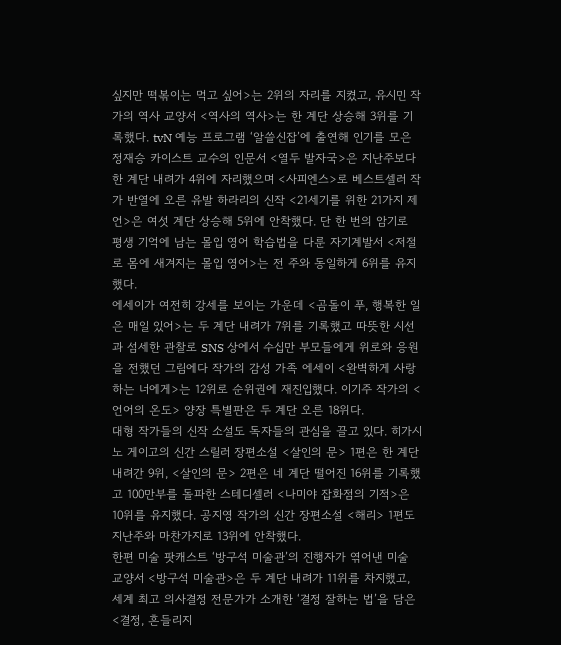싶지만 떡볶이는 먹고 싶어>는 2위의 자리를 지켰고, 유시민 작가의 역사 교양서 <역사의 역사>는 한 계단 상승해 3위를 기록했다. tvN 예능 프로그램 ‘알쓸신잡’에 출연해 인기를 모은 정재승 카이스트 교수의 인문서 <열두 발자국>은 지난주보다 한 계단 내려가 4위에 자리했으며 <사피엔스>로 베스트셀러 작가 반열에 오른 유발 하라리의 신작 <21세기를 위한 21가지 제언>은 여섯 계단 상승해 5위에 안착했다. 단 한 번의 암기로 평생 기억에 남는 몰입 영어 학습법을 다룬 자기계발서 <저절로 몸에 새겨지는 몰입 영어>는 전 주와 동일하게 6위를 유지했다.
에세이가 여전히 강세를 보이는 가운데 <곰돌이 푸, 행복한 일은 매일 있어>는 두 계단 내려가 7위를 기록했고 따뜻한 시선과 섬세한 관찰로 SNS 상에서 수십만 부모들에게 위로와 응원을 전했던 그림에다 작가의 감성 가족 에세이 <완벽하게 사랑하는 너에게>는 12위로 순위권에 재진입했다. 이기주 작가의 <언어의 온도> 양장 특별판은 두 계단 오른 18위다.
대형 작가들의 신작 소설도 독자들의 관심을 끌고 있다. 히가시노 게이고의 신간 스릴러 장편소설 <살인의 문> 1편은 한 계단 내려간 9위, <살인의 문> 2편은 네 계단 떨어진 16위를 기록했고 100만부를 돌파한 스테디셀러 <나미야 잡화점의 기적>은 10위를 유지했다. 공지영 작가의 신간 장편소설 <해리> 1편도 지난주와 마찬가지로 13위에 안착했다.
한편 미술 팟캐스트 ‘방구석 미술관’의 진행자가 엮어낸 미술 교양서 <방구석 미술관>은 두 계단 내려가 11위를 차지했고, 세계 최고 의사결정 전문가가 소개한 ‘결정 잘하는 법’을 담은 <결정, 흔들리지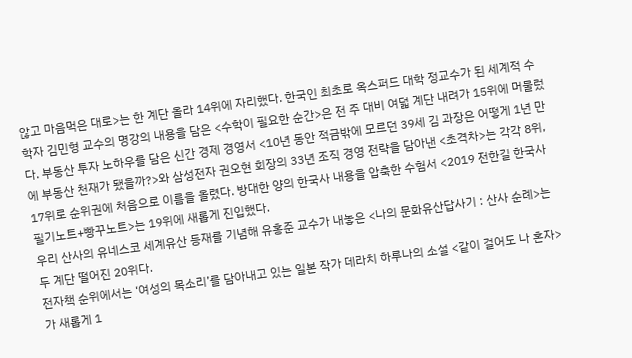않고 마음먹은 대로>는 한 계단 올라 14위에 자리했다. 한국인 최초로 옥스퍼드 대학 정교수가 된 세계적 수학자 김민형 교수의 명강의 내용을 담은 <수학이 필요한 순간>은 전 주 대비 여덟 계단 내려가 15위에 머물렀다. 부동산 투자 노하우를 담은 신간 경제 경영서 <10년 동안 적금밖에 모르던 39세 김 과장은 어떻게 1년 만에 부동산 천재가 됐을까?>와 삼성전자 권오현 회장의 33년 조직 경영 전략을 담아낸 <초격차>는 각각 8위, 17위로 순위권에 처음으로 이름을 올렸다. 방대한 양의 한국사 내용을 압축한 수험서 <2019 전한길 한국사 필기노트+빵꾸노트>는 19위에 새롭게 진입했다.
우리 산사의 유네스코 세계유산 등재를 기념해 유홍준 교수가 내놓은 <나의 문화유산답사기 : 산사 순례>는 두 계단 떨어진 20위다.
전자책 순위에서는 ‘여성의 목소리’를 담아내고 있는 일본 작가 데라치 하루나의 소설 <같이 걸어도 나 혼자>가 새롭게 1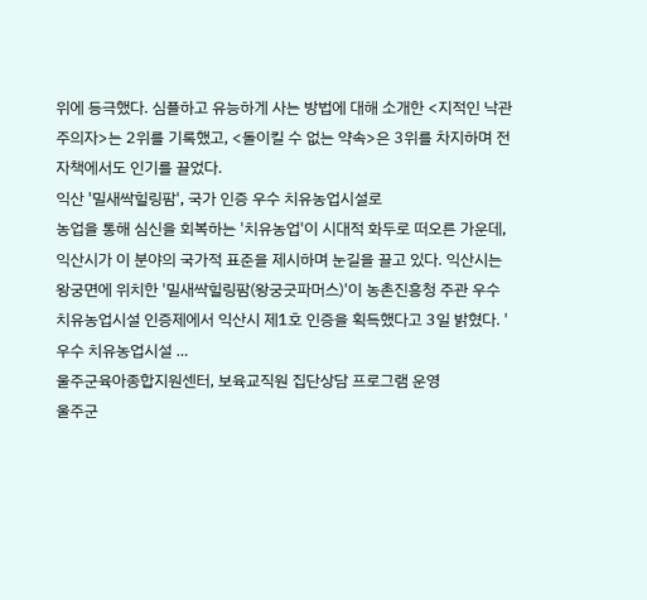위에 등극했다. 심플하고 유능하게 사는 방법에 대해 소개한 <지적인 낙관주의자>는 2위를 기록했고, <돌이킬 수 없는 약속>은 3위를 차지하며 전자책에서도 인기를 끌었다.
익산 '밀새싹힐링팜', 국가 인증 우수 치유농업시설로
농업을 통해 심신을 회복하는 '치유농업'이 시대적 화두로 떠오른 가운데, 익산시가 이 분야의 국가적 표준을 제시하며 눈길을 끌고 있다. 익산시는 왕궁면에 위치한 '밀새싹힐링팜(왕궁굿파머스)'이 농촌진흥청 주관 우수 치유농업시설 인증제에서 익산시 제1호 인증을 획득했다고 3일 밝혔다. '우수 치유농업시설 ...
울주군육아종합지원센터, 보육교직원 집단상담 프로그램 운영
울주군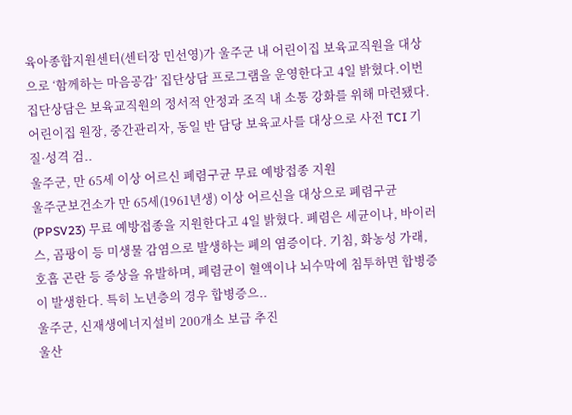육아종합지원센터(센터장 민선영)가 울주군 내 어린이집 보육교직원을 대상으로 ‘함께하는 마음공감’ 집단상담 프로그램을 운영한다고 4일 밝혔다.이번 집단상담은 보육교직원의 정서적 안정과 조직 내 소통 강화를 위해 마련됐다. 어린이집 원장, 중간관리자, 동일 반 담당 보육교사를 대상으로 사전 TCI 기질·성격 검..
울주군, 만 65세 이상 어르신 폐렴구균 무료 예방접종 지원
울주군보건소가 만 65세(1961년생) 이상 어르신을 대상으로 폐렴구균(PPSV23) 무료 예방접종을 지원한다고 4일 밝혔다. 폐렴은 세균이나, 바이러스, 곰팡이 등 미생물 감염으로 발생하는 폐의 염증이다. 기침, 화농성 가래, 호흡 곤란 등 증상을 유발하며, 폐렴균이 혈액이나 뇌수막에 침투하면 합병증이 발생한다. 특히 노년층의 경우 합병증으..
울주군, 신재생에너지설비 200개소 보급 추진
울산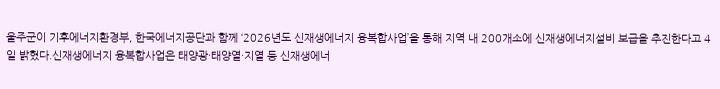울주군이 기후에너지환경부, 한국에너지공단과 함께 ‘2026년도 신재생에너지 융복합사업’을 통해 지역 내 200개소에 신재생에너지설비 보급을 추진한다고 4일 밝혔다.신재생에너지 융복합사업은 태양광·태양열·지열 등 신재생에너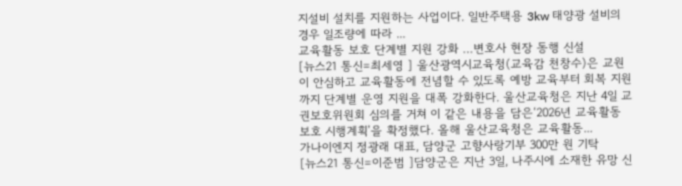지설비 설치를 지원하는 사업이다. 일반주택용 3kw 태양광 설비의 경우 일조량에 따라 ...
교육활동 보호 단계별 지원 강화 …변호사 현장 동행 신설
[뉴스21 통신=최세영 ] 울산광역시교육청(교육감 천창수)은 교원이 안심하고 교육활동에 전념할 수 있도록 예방 교육부터 회복 지원까지 단계별 운영 지원을 대폭 강화한다. 울산교육청은 지난 4일 교권보호위원회 심의를 거쳐 이 같은 내용을 담은‘2026년 교육활동 보호 시행계획’을 확정했다. 올해 울산교육청은 교육활동...
가나이엔지 정광래 대표, 담양군 고향사랑기부 300만 원 기탁
[뉴스21 통신=이준범 ]담양군은 지난 3일, 나주시에 소재한 유망 신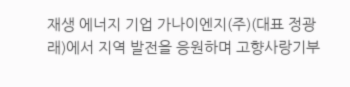재생 에너지 기업 가나이엔지(주)(대표 정광래)에서 지역 발전을 응원하며 고향사랑기부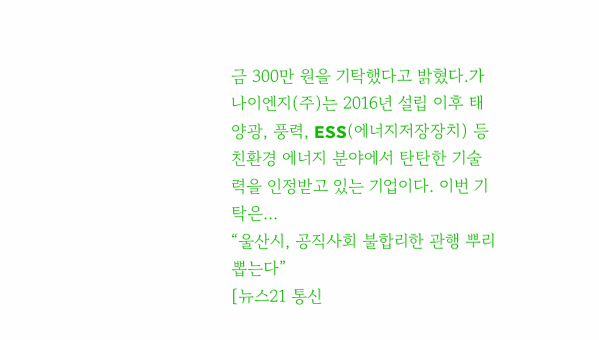금 300만 원을 기탁했다고 밝혔다.가나이엔지(주)는 2016년 설립 이후 태양광, 풍력, ESS(에너지저장장치) 등 친환경 에너지 분야에서 탄탄한 기술력을 인정받고 있는 기업이다. 이번 기탁은...
“울산시, 공직사회 불합리한 관행 뿌리 뽑는다”
[뉴스21 통신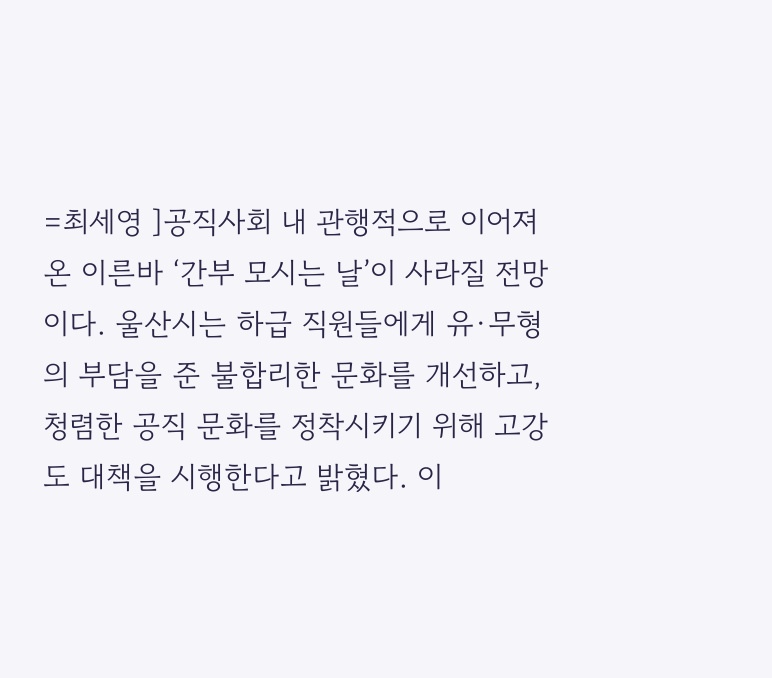=최세영 ]공직사회 내 관행적으로 이어져 온 이른바 ‘간부 모시는 날’이 사라질 전망이다. 울산시는 하급 직원들에게 유·무형의 부담을 준 불합리한 문화를 개선하고, 청렴한 공직 문화를 정착시키기 위해 고강도 대책을 시행한다고 밝혔다. 이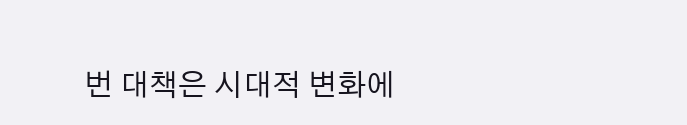번 대책은 시대적 변화에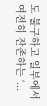도 불구하고 일부에서 여전히 잔존하는 ‘...